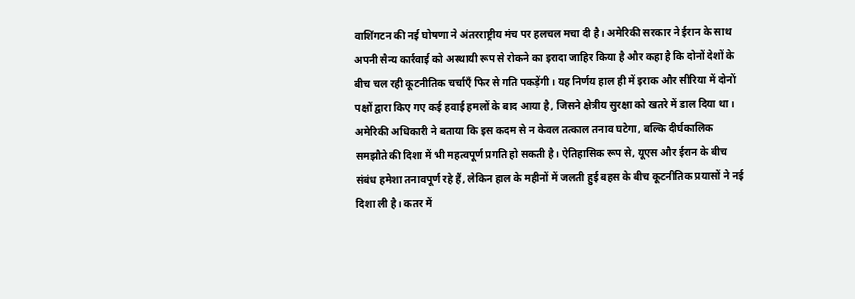वाशिंगटन की नई घोषणा ने अंतरराष्ट्रीय मंच पर हलचल मचा दी है। अमेरिकी सरकार ने ईरान के साथ अपनी सैन्य कार्रवाई को अस्थायी रूप से रोकने का इरादा जाहिर किया है और कहा है कि दोनों देशों के बीच चल रही कूटनीतिक चर्चाएँ फिर से गति पकड़ेंगी। यह निर्णय हाल ही में इराक और सीरिया में दोनों पक्षों द्वारा किए गए कई हवाई हमलों के बाद आया है, जिसने क्षेत्रीय सुरक्षा को खतरे में डाल दिया था। अमेरिकी अधिकारी ने बताया कि इस कदम से न केवल तत्काल तनाव घटेगा, बल्कि दीर्घकालिक समझौते की दिशा में भी महत्वपूर्ण प्रगति हो सकती है। ऐतिहासिक रूप से, यूएस और ईरान के बीच संबंध हमेशा तनावपूर्ण रहे हैं, लेकिन हाल के महीनों में जलती हुई बहस के बीच कूटनीतिक प्रयासों ने नई दिशा ली है। कतर में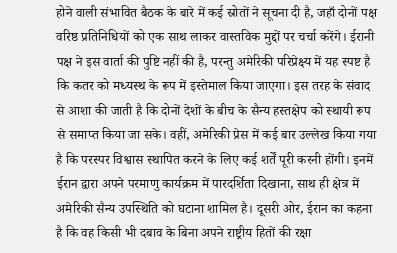होने वाली संभावित बैठक के बारे में कई स्रोतों ने सूचना दी है, जहाँ दोनों पक्ष वरिष्ठ प्रतिनिधियों को एक साथ लाकर वास्तविक मुद्दों पर चर्चा करेंगे। ईरानी पक्ष ने इस वार्ता की पुष्टि नहीं की है, परन्तु अमेरिकी परिप्रेक्ष्य में यह स्पष्ट है कि कतर को मध्यस्थ के रूप में इस्तेमाल किया जाएगा। इस तरह के संवाद से आशा की जाती है कि दोनों देशों के बीच के सैन्य हस्तक्षेप को स्थायी रूप से समाप्त किया जा सके। वहीं, अमेरिकी प्रेस में कई बार उल्लेख किया गया है कि परस्पर विश्वास स्थापित करने के लिए कई शर्तें पूरी करनी होंगी। इनमें ईरान द्वारा अपने परमाणु कार्यक्रम में पारदर्शिता दिखाना, साथ ही क्षेत्र में अमेरिकी सैन्य उपस्थिति को घटाना शामिल है। दूसरी ओर, ईरान का कहना है कि वह किसी भी दबाव के बिना अपने राष्ट्रीय हितों की रक्षा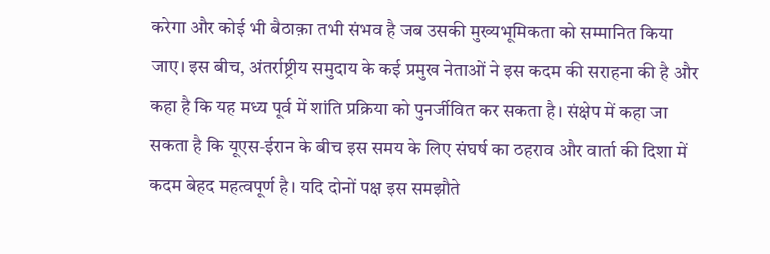करेगा और कोई भी बैठाक़ा तभी संभव है जब उसकी मुख्यभूमिकता को सम्मानित किया जाए। इस बीच, अंतर्राष्ट्रीय समुदाय के कई प्रमुख नेताओं ने इस कदम की सराहना की है और कहा है कि यह मध्य पूर्व में शांति प्रक्रिया को पुनर्जीवित कर सकता है। संक्षेप में कहा जा सकता है कि यूएस‑ईरान के बीच इस समय के लिए संघर्ष का ठहराव और वार्ता की दिशा में कदम बेहद महत्वपूर्ण है। यदि दोनों पक्ष इस समझौते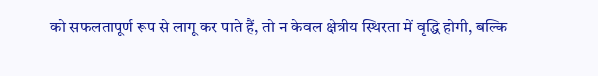को सफलतापूर्ण रूप से लागू कर पाते हैं, तो न केवल क्षेत्रीय स्थिरता में वृद्धि होगी, बल्कि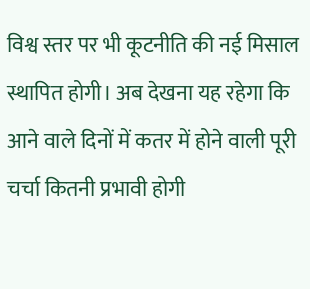विश्व स्तर पर भी कूटनीति की नई मिसाल स्थापित होगी। अब देखना यह रहेगा कि आने वाले दिनों में कतर में होने वाली पूरी चर्चा कितनी प्रभावी होगी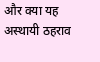और क्या यह अस्थायी ठहराव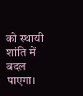को स्थायी शांति में बदल पाएगा।